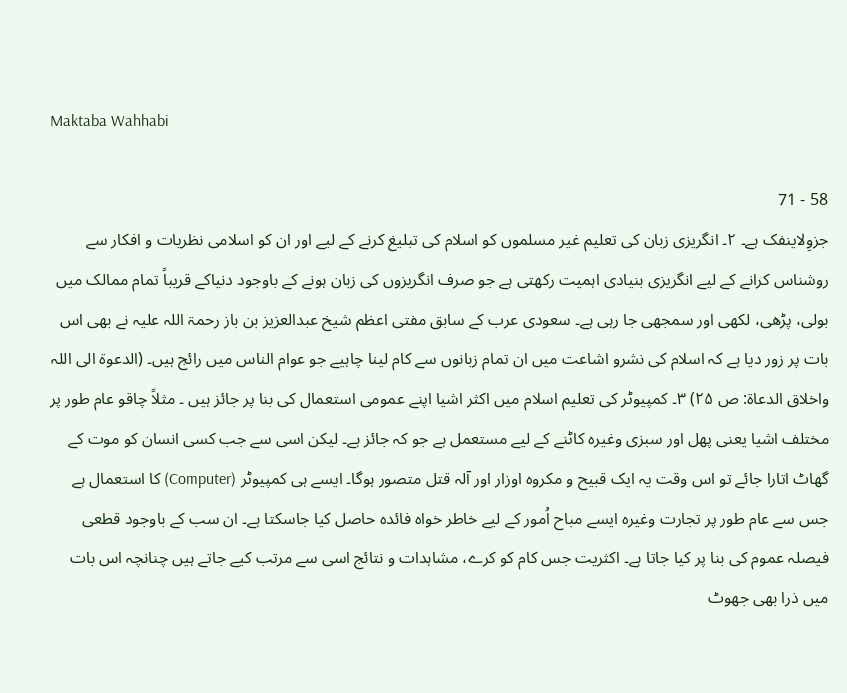Maktaba Wahhabi

58 - 71
جزوِلاینفک ہے۔ ۲۔ انگریزی زبان کی تعلیم غیر مسلموں کو اسلام کی تبلیغ کرنے کے لیے اور ان کو اسلامی نظریات و افکار سے روشناس کرانے کے لیے انگریزی بنیادی اہمیت رکھتی ہے جو صرف انگریزوں کی زبان ہونے کے باوجود دنیاکے قریباً تمام ممالک میں بولی، پڑھی، لکھی اور سمجھی جا رہی ہے۔ سعودی عرب کے سابق مفتی اعظم شیخ عبدالعزیز بن باز رحمۃ اللہ علیہ نے بھی اس بات پر زور دیا ہے کہ اسلام کی نشرو اشاعت میں ان تمام زبانوں سے کام لینا چاہیے جو عوام الناس میں رائج ہیں۔ (الدعوة الی اللہ واخلاق الدعاة: ص ۲۵) ۳۔ کمپیوٹر کی تعلیم اسلام میں اکثر اشیا اپنے عمومی استعمال کی بنا پر جائز ہیں ۔ مثلاً چاقو عام طور پر مختلف اشیا یعنی پھل اور سبزی وغیرہ کاٹنے کے لیے مستعمل ہے جو کہ جائز ہے۔ لیکن اسی سے جب کسی انسان کو موت کے گھاٹ اتارا جائے تو اس وقت یہ ایک قبیح و مکروہ اوزار اور آلہ قتل متصور ہوگا۔ ایسے ہی کمپیوٹر (Computer) کا استعمال ہے جس سے عام طور پر تجارت وغیرہ ایسے مباح اُمور کے لیے خاطر خواہ فائدہ حاصل کیا جاسکتا ہے۔ ان سب کے باوجود قطعی فیصلہ عموم کی بنا پر کیا جاتا ہے۔ اکثریت جس کام کو کرے، مشاہدات و نتائج اسی سے مرتب کیے جاتے ہیں چنانچہ اس بات میں ذرا بھی جھوٹ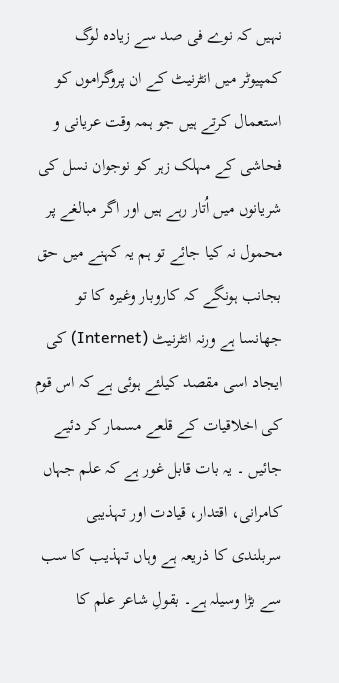نہیں کہ نوے فی صد سے زیادہ لوگ کمپیوٹر میں انٹرنیٹ کے ان پروگراموں کو استعمال کرتے ہیں جو ہمہ وقت عریانی و فحاشی کے مہلک زہر کو نوجوان نسل کی شریانوں میں اُتار رہے ہیں اور اگر مبالغے پر محمول نہ کیا جائے تو ہم یہ کہنے میں حق بجانب ہونگے کہ کاروبار وغیرہ کا تو جھانسا ہے ورنہ انٹرنیٹ (Internet) کی ایجاد اسی مقصد کیلئے ہوئی ہے کہ اس قوم کی اخلاقیات کے قلعے مسمار کر دئیے جائیں ۔ یہ بات قابل غور ہے کہ علم جہاں کامرانی، اقتدار، قیادت اور تہذیبی سربلندی کا ذریعہ ہے وہاں تہذیب کا سب سے بڑا وسیلہ ہے۔ بقولِ شاعر علم کا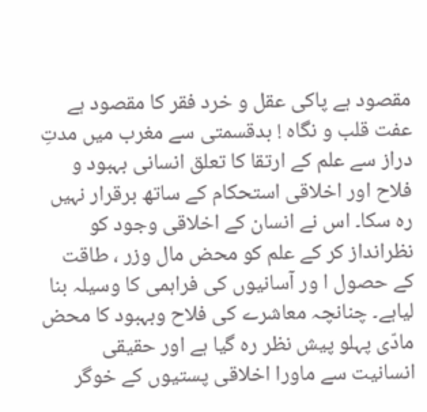مقصود ہے پاکی عقل و خرد فقر کا مقصود ہے عفت قلب و نگاہ ! بدقسمتی سے مغرب میں مدتِ دراز سے علم کے ارتقا کا تعلق انسانی بہبود و فلاح اور اخلاقی استحکام کے ساتھ برقرار نہیں رہ سکا۔ اس نے انسان کے اخلاقی وجود کو نظرانداز کر کے علم کو محض مال وزر ، طاقت کے حصول ا ور آسانیوں کی فراہمی کا وسیلہ بنا لیاہے۔ چنانچہ معاشرے کی فلاح وبہبود کا محض مادّی پہلو پیش نظر رہ گیا ہے اور حقیقی انسانیت سے ماورا اخلاقی پستیوں کے خوگر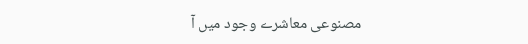مصنوعی معاشرے وجود میں آ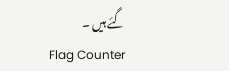گئے ہیں ۔
Flag Counter